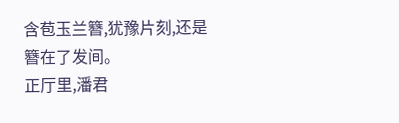含苞玉兰簪,犹豫片刻,还是簪在了发间。
正厅里,潘君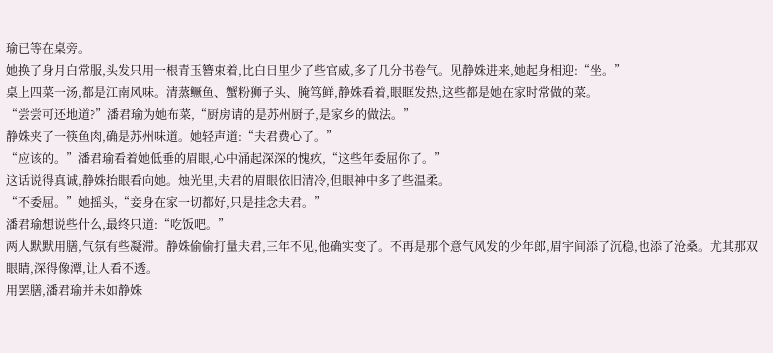瑜已等在桌旁。
她换了身月白常服,头发只用一根青玉簪束着,比白日里少了些官威,多了几分书卷气。见静姝进来,她起身相迎:“坐。”
桌上四菜一汤,都是江南风味。清蒸鳜鱼、蟹粉狮子头、腌笃鲜,静姝看着,眼眶发热,这些都是她在家时常做的菜。
“尝尝可还地道?”潘君瑜为她布菜,“厨房请的是苏州厨子,是家乡的做法。”
静姝夹了一筷鱼肉,确是苏州味道。她轻声道:“夫君费心了。”
“应该的。”潘君瑜看着她低垂的眉眼,心中涌起深深的愧疚,“这些年委屈你了。”
这话说得真诚,静姝抬眼看向她。烛光里,夫君的眉眼依旧清冷,但眼神中多了些温柔。
“不委屈。”她摇头,“妾身在家一切都好,只是挂念夫君。”
潘君瑜想说些什么,最终只道:“吃饭吧。”
两人默默用膳,气氛有些凝滞。静姝偷偷打量夫君,三年不见,他确实变了。不再是那个意气风发的少年郎,眉宇间添了沉稳,也添了沧桑。尤其那双眼睛,深得像潭,让人看不透。
用罢膳,潘君瑜并未如静姝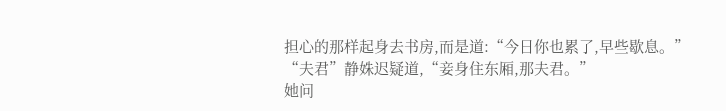担心的那样起身去书房,而是道:“今日你也累了,早些歇息。”
“夫君”静姝迟疑道,“妾身住东厢,那夫君。”
她问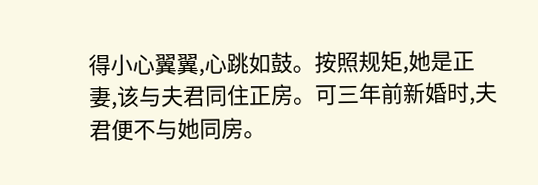得小心翼翼,心跳如鼓。按照规矩,她是正妻,该与夫君同住正房。可三年前新婚时,夫君便不与她同房。